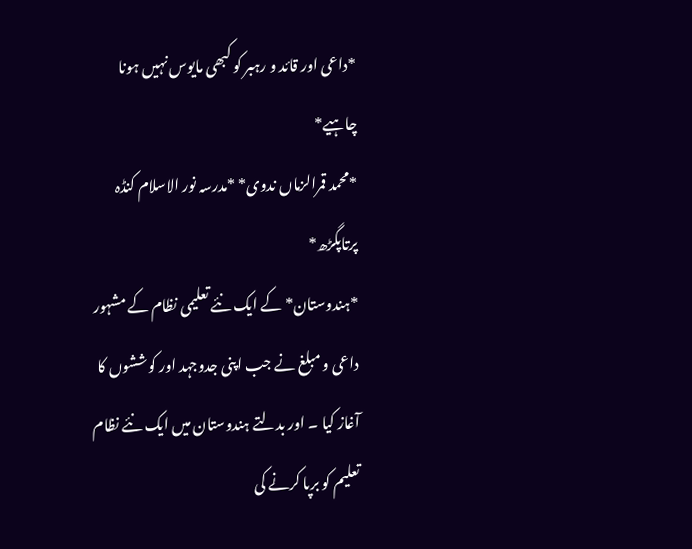*داعی اور قائد و رہبر کو کبھی مایوس نہیں ہونا چاہیے*
*محمد قمرالزماں ندوی* *مدرسہ نور الاسلام کنڈہ پرتاپگڑھ*
*ہندوستان* کے ایک نئے تعلیمی نظام کے مشہور داعی و مبلغ نے جب اپنی جدوجہد اور کوششوں کا آغاز کیا ۔ اور بدلتے ہندوستان میں ایک نئے نظام تعلیم کو برپا کرنے کی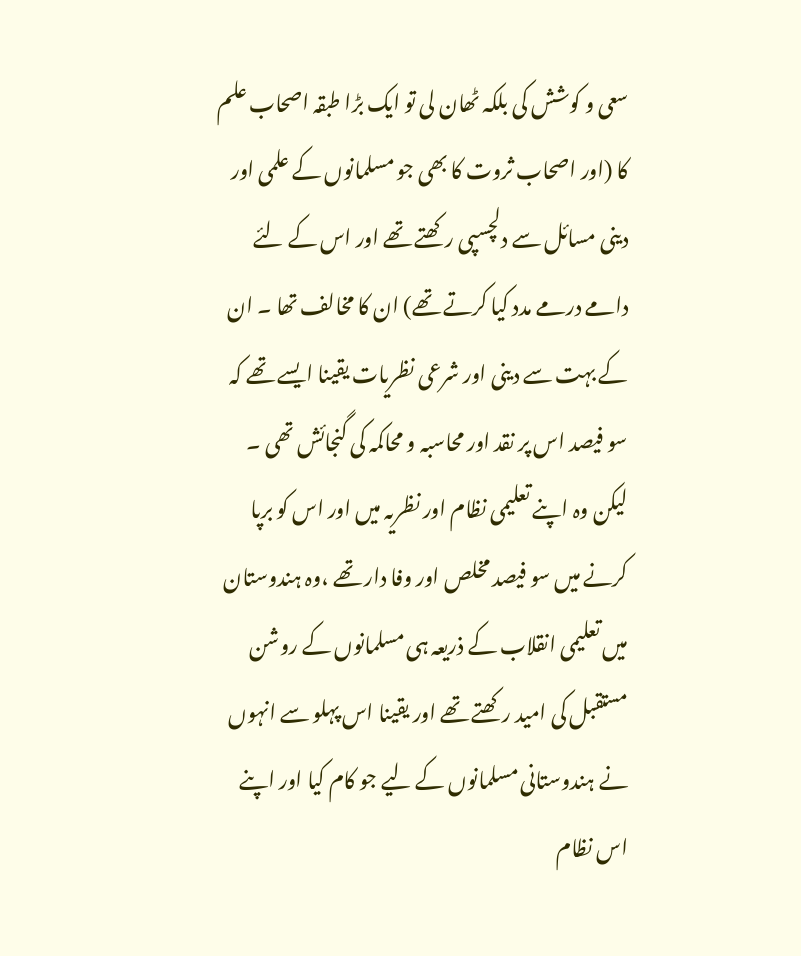سعی و کوشش کی بلکہ ٹھان لی تو ایک بڑا طبقہ اصحاب علم کا (اور اصحاب ثروت کا بھی جو مسلمانوں کے علمی اور دینی مسائل سے دلچسپی رکھتے تھے اور اس کے لئے دامے درمے مدد کیا کرتے تھے) ان کا مخالف تھا ۔ ان کے بہت سے دینی اور شرعی نظریات یقینا ایسے تھے کہ سو فیصد اس پر نقد اور محاسبہ و محاکمہ کی گنجائش تھی ۔ لیکن وہ اپنے تعلیمی نظام اور نظریہ میں اور اس کو برپا کرنے میں سو فیصد مخلص اور وفا دار تھے ،وہ ہندوستان میں تعلیمی انقلاب کے ذریعہ ہی مسلمانوں کے روشن مستقبل کی امید رکھتے تھے اور یقینا اس پہلو سے انہوں نے ہندوستانی مسلمانوں کے لیے جو کام کیا اور اپنے اس نظام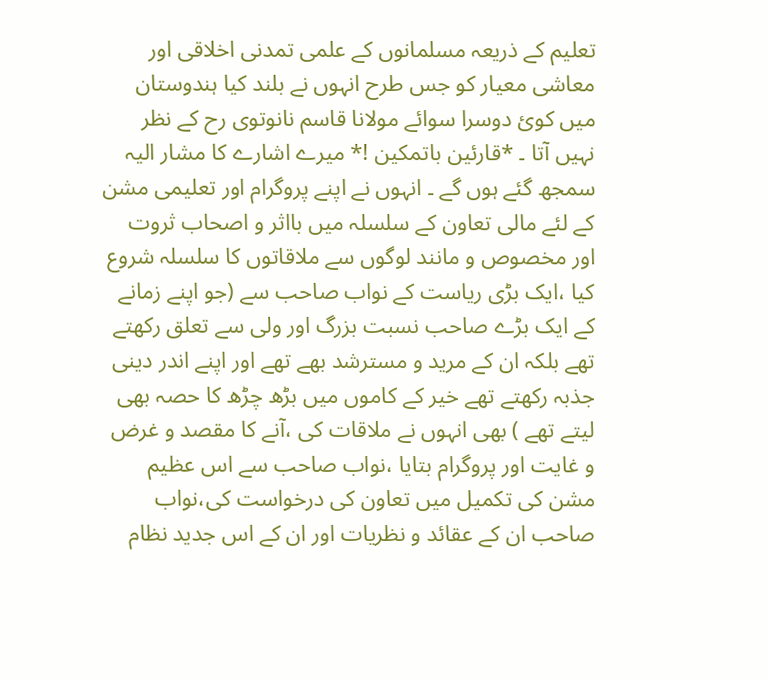تعلیم کے ذریعہ مسلمانوں کے علمی تمدنی اخلاقی اور معاشی معیار کو جس طرح انہوں نے بلند کیا ہندوستان میں کوئ دوسرا سوائے مولانا قاسم نانوتوی رح کے نظر نہیں آتا ۔ *قارئین باتمکین !* میرے اشارے کا مشار الیہ سمجھ گئے ہوں گے ۔ انہوں نے اپنے پروگرام اور تعلیمی مشن کے لئے مالی تعاون کے سلسلہ میں بااثر و اصحاب ثروت اور مخصوص و مانند لوگوں سے ملاقاتوں کا سلسلہ شروع کیا ،ایک بڑی ریاست کے نواب صاحب سے (جو اپنے زمانے کے ایک بڑے صاحب نسبت بزرگ اور ولی سے تعلق رکھتے تھے بلکہ ان کے مرید و مسترشد بھے تھے اور اپنے اندر دینی جذبہ رکھتے تھے خیر کے کاموں میں بڑھ چڑھ کا حصہ بھی لیتے تھے ) بھی انہوں نے ملاقات کی ،آنے کا مقصد و غرض و غایت اور پروگرام بتایا ،نواب صاحب سے اس عظیم مشن کی تکمیل میں تعاون کی درخواست کی،نواب صاحب ان کے عقائد و نظریات اور ان کے اس جدید نظام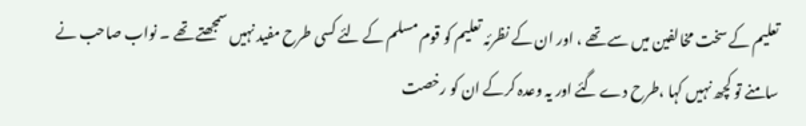تعلیم کے سخت مخالفین میں سے تھے ، اور ان کے نظرئہ تعلیم کو قوم مسلم کے لئے کسی طرح مفید نہیں سمجھتے تھے ۔ نواب صاحب نے سامنے تو کچھ نہیں کہا ،طرح دے گئے اور یہ وعدہ کرکے ان کو رخصت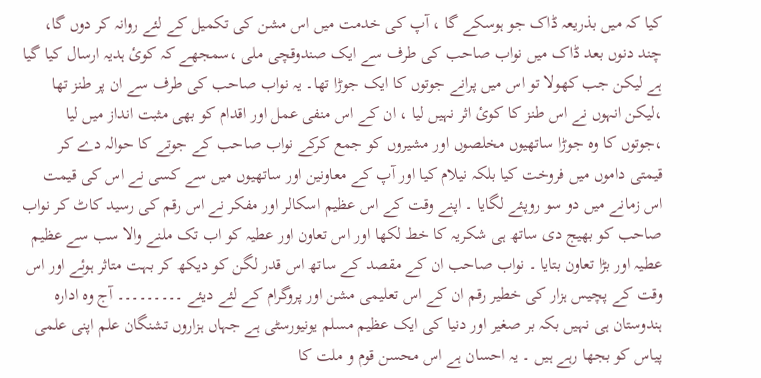کیا کہ میں بذریعہ ڈاک جو ہوسکے گا ، آپ کی خدمت میں اس مشن کی تکمیل کے لئے روانہ کر دوں گا، چند دنوں بعد ڈاک میں نواب صاحب کی طرف سے ایک صندوقچی ملی ،سمجھے کہ کوئ ہدیہ ارسال کیا گیا ہے لیکن جب کھولا تو اس میں پرانے جوتوں کا ایک جوڑا تھا۔ یہ نواب صاحب کی طرف سے ان پر طنز تھا ،لیکن انہوں نے اس طنز کا کوئ اثر نہیں لیا ، ان کے اس منفی عمل اور اقدام کو بھی مثبت انداز میں لیا ،جوتوں کا وہ جوڑا ساتھیوں مخلصوں اور مشیروں کو جمع کرکے نواب صاحب کے جوتے کا حوالہ دے کر قیمتی داموں میں فروخت کیا بلکہ نیلام کیا اور آپ کے معاونین اور ساتھیوں میں سے کسی نے اس کی قیمت اس زمانے میں دو سو روپئے لگایا ۔ اپنے وقت کے اس عظیم اسکالر اور مفکر نے اس رقم کی رسید کاٹ کر نواب صاحب کو بھیج دی ساتھ ہی شکریہ کا خط لکھا اور اس تعاون اور عطیہ کو اب تک ملنے والا سب سے عظیم عطیہ اور بڑا تعاون بتایا ۔ نواب صاحب ان کے مقصد کے ساتھ اس قدر لگن کو دیکھ کر بہت متاثر ہوئے اور اس وقت کے پچیس ہزار کی خطیر رقم ان کے اس تعلیمی مشن اور پروگرام کے لئے دیئے ۔۔۔۔۔۔۔۔۔ آج وہ ادارہ ہندوستان ہی نہیں بکہ بر صغیر اور دنیا کی ایک عظیم مسلم یونیورسٹی ہے جہاں ہزاروں تشنگان علم اپنی علمی پیاس کو بجھا رہے ہیں ۔ یہ احسان ہے اس محسن قوم و ملت کا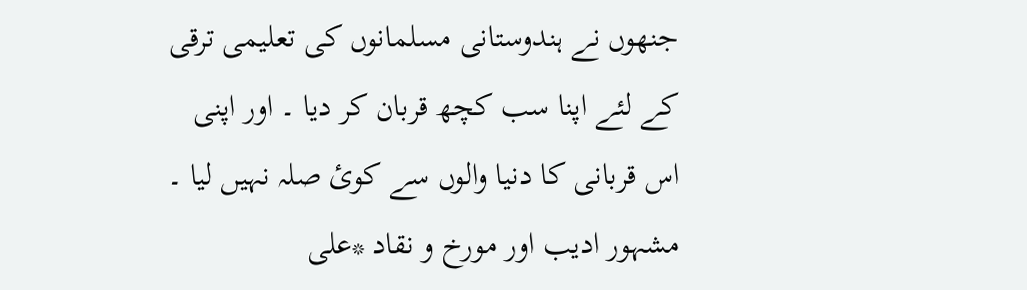جنھوں نے ہندوستانی مسلمانوں کی تعلیمی ترقی کے لئے اپنا سب کچھ قربان کر دیا ۔ اور اپنی اس قربانی کا دنیا والوں سے کوئ صلہ نہیں لیا ۔ مشہور ادیب اور مورخ و نقاد *علی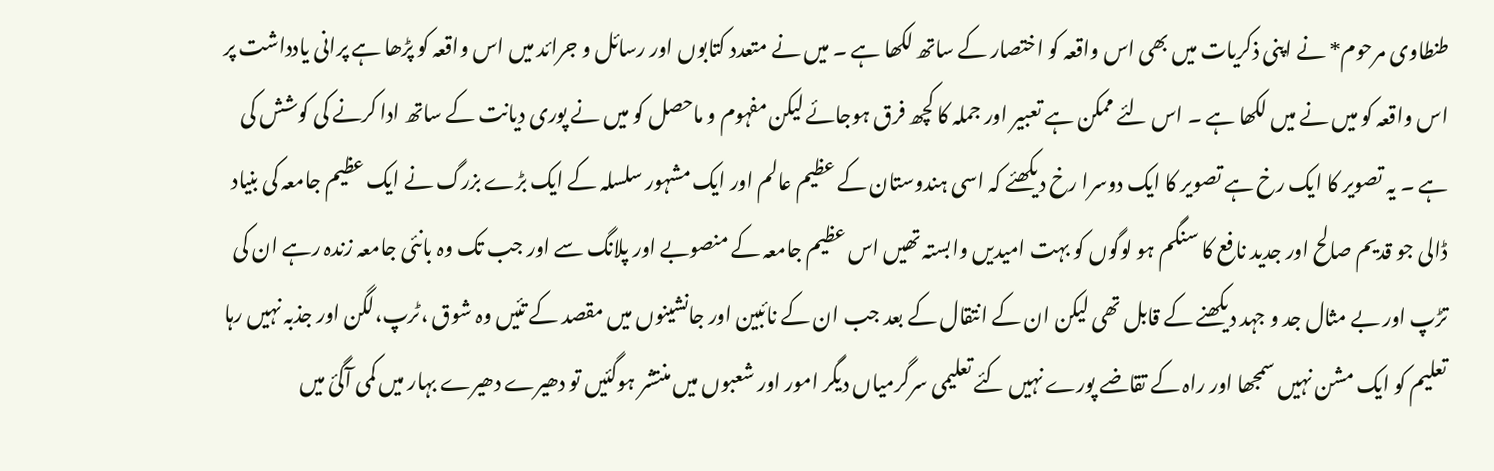طنطاوی مرحوم* نے اپنی ذکریات میں بھی اس واقعہ کو اختصار کے ساتھ لکھا ہے ۔ میں نے متعدد کتابوں اور رسائل و جرائد میں اس واقعہ کو پڑھا ہے پرانی یادداشت پر اس واقعہ کو میں نے میں لکھا ہے ۔ اس لئے ممکن ہے تعبیر اور جملہ کا کچھ فرق ہوجائے لیکن مفہوم و ماحصل کو میں نے پوری دیانت کے ساتھ ادا کرنے کی کوشش کی ہے ۔ یہ تصویر کا ایک رخ ہے تصویر کا ایک دوسرا رخ دیکھئے کہ اسی ہندوستان کے عظیم عالم اور ایک مشہور سلسلہ کے ایک بڑے بزرگ نے ایک عظیم جامعہ کی بنیاد ڈالی جو قدیم صالح اور جدید نافع کا سنگم ہو لوگوں کو بہت امیدیں وابستہ تھیں اس عظیم جامعہ کے منصوبے اور پلانگ سے اور جب تک وہ بانئی جامعہ زندہ رہے ان کی تڑپ اور بے مثال جد و جہد دیکھنے کے قابل تھی لیکن ان کے انتقال کے بعد جب ان کے نائبین اور جانشینوں میں مقصد کے تئیں وہ شوق ،ٹرپ،لگن اور جذبہ نہیں رہا تعلیم کو ایک مشن نہیں سمجھا اور راہ کے تقاضے پورے نہیں کئے تعلیمی سرگرمیاں دیگر امور اور شعبوں میں منتشر ہوگئیں تو دھیرے دھیرے بہار میں کمی آگئ میں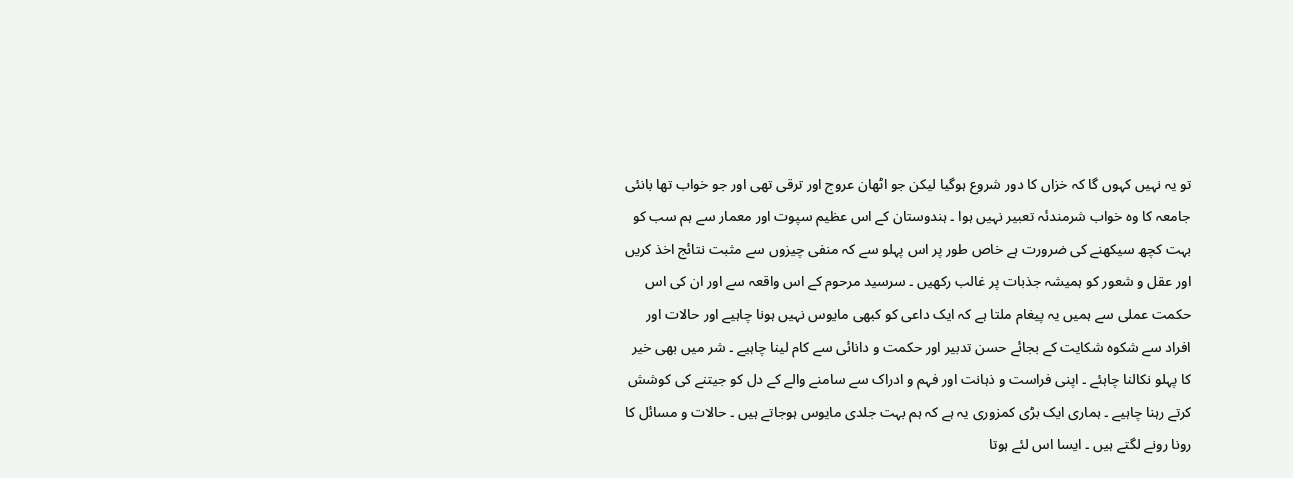تو یہ نہیں کہوں گا کہ خزاں کا دور شروع ہوگیا لیکن جو اٹھان عروج اور ترقی تھی اور جو خواب تھا بانئی جامعہ کا وہ خواب شرمندئہ تعبیر نہیں ہوا ۔ ہندوستان کے اس عظیم سپوت اور معمار سے ہم سب کو بہت کچھ سیکھنے کی ضرورت ہے خاص طور پر اس پہلو سے کہ منفی چیزوں سے مثبت نتائج اخذ کریں اور عقل و شعور کو ہمیشہ جذبات پر غالب رکھیں ۔ سرسید مرحوم کے اس واقعہ سے اور ان کی اس حکمت عملی سے ہمیں یہ پیغام ملتا ہے کہ ایک داعی کو کبھی مایوس نہیں ہونا چاہیے اور حالات اور افراد سے شکوہ شکایت کے بجائے حسن تدبیر اور حکمت و دانائی سے کام لینا چاہیے ۔ شر میں بھی خیر کا پہلو نکالنا چاہئے ۔ اپنی فراست و ذہانت اور فہم و ادراک سے سامنے والے کے دل کو جیتنے کی کوشش کرتے رہنا چاہیے ۔ ہماری ایک بڑی کمزوری یہ ہے کہ ہم بہت جلدی مایوس ہوجاتے ہیں ۔ حالات و مسائل کا رونا رونے لگتے ہیں ۔ ایسا اس لئے ہوتا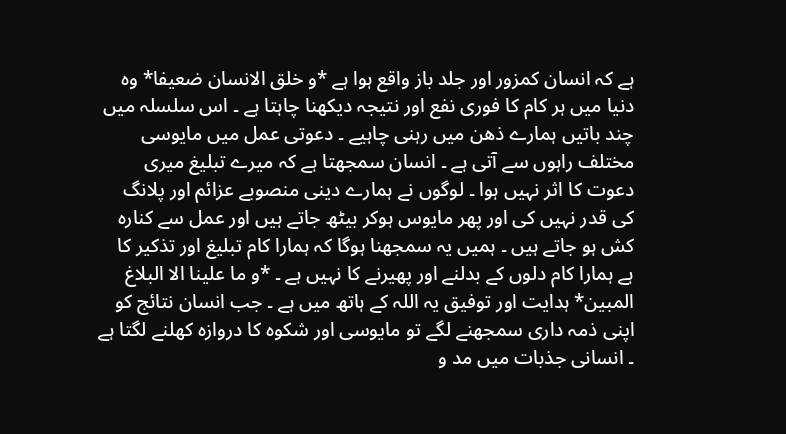ہے کہ انسان کمزور اور جلد باز واقع ہوا ہے *و خلق الانسان ضعیفا* وہ دنیا میں ہر کام کا فوری نفع اور نتیجہ دیکھنا چاہتا ہے ۔ اس سلسلہ میں چند باتیں ہمارے ذھن میں رہنی چاہیے ۔ دعوتی عمل میں مایوسی مختلف راہوں سے آتی ہے ۔ انسان سمجھتا ہے کہ میرے تبلیغ میری دعوت کا اثر نہیں ہوا ۔ لوگوں نے ہمارے دینی منصوبے عزائم اور پلانگ کی قدر نہیں کی اور پھر مایوس ہوکر بیٹھ جاتے ہیں اور عمل سے کنارہ کش ہو جاتے ہیں ۔ ہمیں یہ سمجھنا ہوگا کہ ہمارا کام تبلیغ اور تذکیر کا ہے ہمارا کام دلوں کے بدلنے اور پھیرنے کا نہیں ہے ۔ *و ما علینا الا البلاغ المبین* ہدایت اور توفیق یہ اللہ کے ہاتھ میں ہے ۔ جب انسان نتائج کو اپنی ذمہ داری سمجھنے لگے تو مایوسی اور شکوہ کا دروازہ کھلنے لگتا ہے ۔ انسانی جذبات میں مد و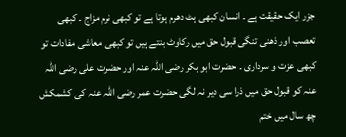جزر ایک حقیقت ہے ۔ انسان کبھی ہٹ دھرم ہوتا ہے تو کبھی نرم مزاج ۔ کبھی تعصب اور ذھنی تنگی قبول حق میں رکاوٹ بنتے ہیں تو کبھی معاشی مفادات تو کبھی عزت و سرداری ۔ حضرت ابو بکر رضی اللہ عنہ اور حضرت علی رضی اللہ عنہ کو قبول حق میں ذرا سی دیر نہ لگی حضرت عمر رضی اللہ عنہ کی کشمکش چھ سال میں ختم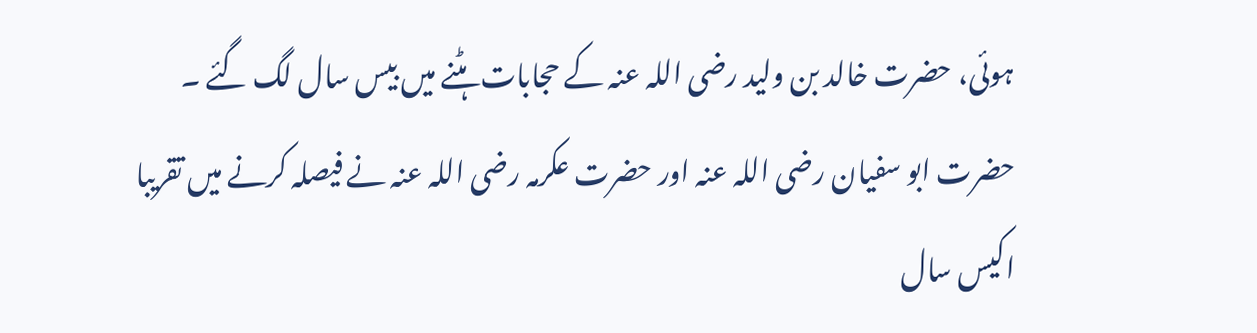ہوئی، حضرت خالد بن ولید رضی اللہ عنہ کے حجابات ہٹنے میں بیس سال لگ گئے ۔ حضرت ابو سفیان رضی اللہ عنہ اور حضرت عکرمہ رضی اللہ عنہ نے فیصلہ کرنے میں تقریبا اکیس سال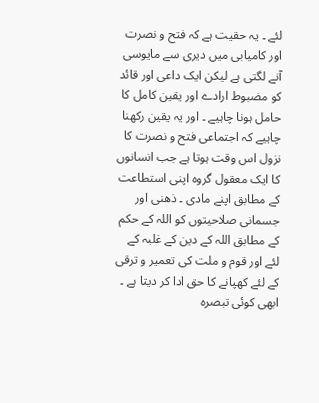لئے ۔ یہ حقیت ہے کہ فتح و نصرت اور کامیابی میں دیری سے مایوسی آنے لگتی ہے لیکن ایک داعی اور قائد کو مضبوط ارادے اور یقین کامل کا حامل ہونا چاہیے ۔ اور یہ یقین رکھنا چاہیے کہ اجتماعی فتح و نصرت کا نزول اس وقت ہوتا ہے جب انسانوں کا ایک معقول گروہ اپنی استطاعت کے مطابق اپنے مادی ۔ ذھنی اور جسمانی صلاحیتوں کو اللہ کے حکم کے مطابق اللہ کے دین کے غلبہ کے لئے اور قوم و ملت کی تعمیر و ترقی کے لئے کھپانے کا حق ادا کر دیتا ہے ۔
ابھی کوئی تبصرہ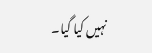نہیں کیا گیا۔